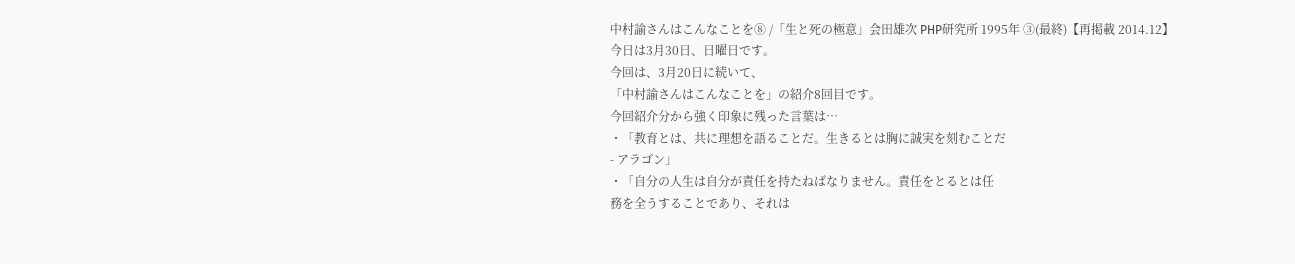中村諭さんはこんなことを⑧ /「生と死の極意」会田雄次 PHP研究所 1995年 ③(最終)【再掲載 2014.12】
今日は3月30日、日曜日です。
今回は、3月20日に続いて、
「中村諭さんはこんなことを」の紹介8回目です。
今回紹介分から強く印象に残った言葉は…
・「教育とは、共に理想を語ることだ。生きるとは胸に誠実を刻むことだ
- アラゴン」
・「自分の人生は自分が責任を持たねばなりません。責任をとるとは任
務を全うすることであり、それは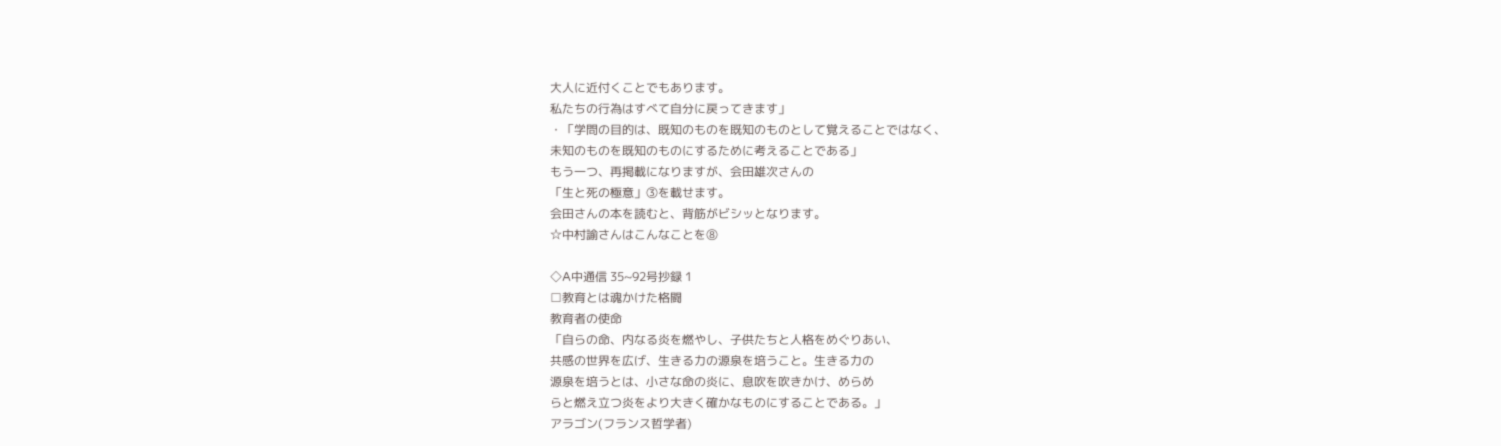大人に近付くことでもあります。
私たちの行為はすべて自分に戻ってきます」
・「学問の目的は、既知のものを既知のものとして覚えることではなく、
未知のものを既知のものにするために考えることである」
もう一つ、再掲載になりますが、会田雄次さんの
「生と死の極意」③を載せます。
会田さんの本を読むと、背筋がビシッとなります。
☆中村諭さんはこんなことを⑧

◇A中通信 35~92号抄録 1
□教育とは魂かけた格闘
教育者の使命
「自らの命、内なる炎を燃やし、子供たちと人格をめぐりあい、
共感の世界を広げ、生きる力の源泉を培うこと。生きる力の
源泉を培うとは、小さな命の炎に、息吹を吹きかけ、めらめ
らと燃え立つ炎をより大きく確かなものにすることである。」
アラゴン(フランス哲学者)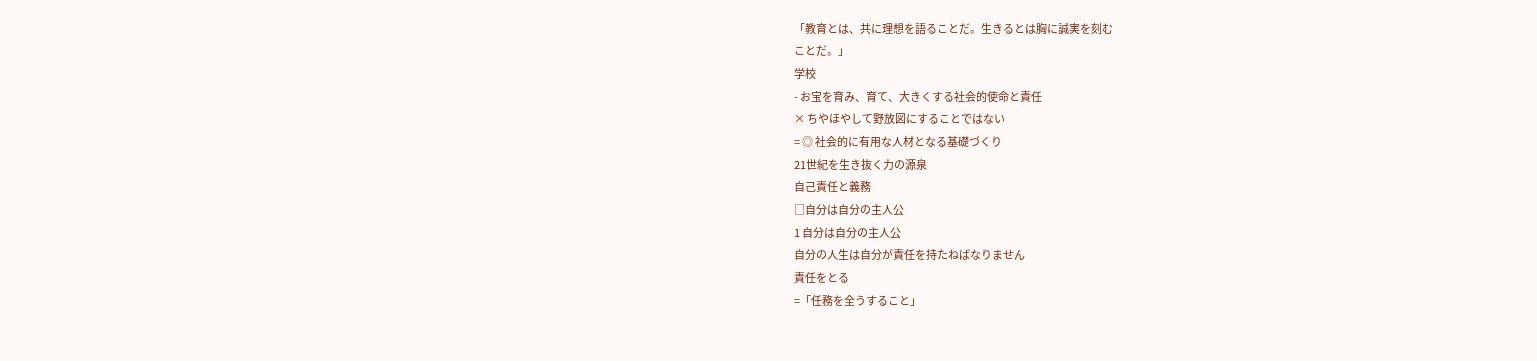「教育とは、共に理想を語ることだ。生きるとは胸に誠実を刻む
ことだ。」
学校
- お宝を育み、育て、大きくする社会的使命と責任
× ちやほやして野放図にすることではない
= ◎ 社会的に有用な人材となる基礎づくり
21世紀を生き抜く力の源泉
自己責任と義務
□自分は自分の主人公
1 自分は自分の主人公
自分の人生は自分が責任を持たねばなりません
責任をとる
=「任務を全うすること」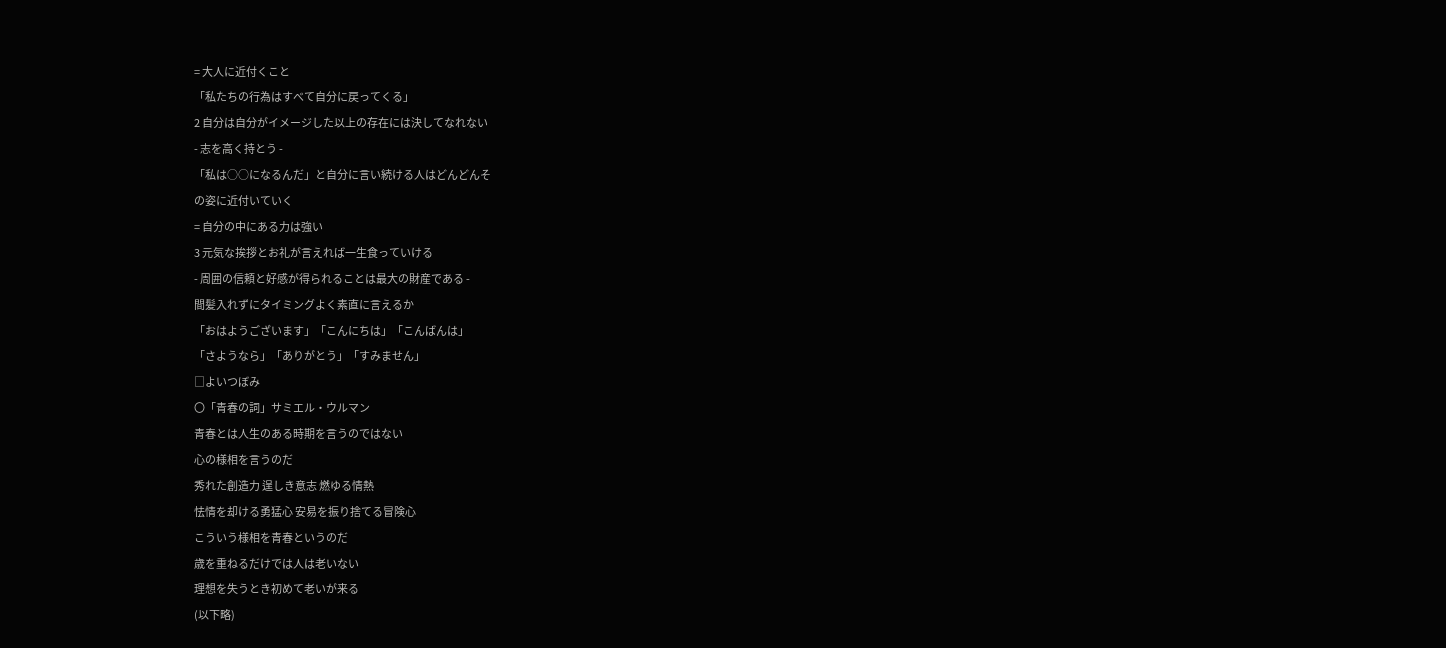= 大人に近付くこと
「私たちの行為はすべて自分に戻ってくる」
2 自分は自分がイメージした以上の存在には決してなれない
- 志を高く持とう -
「私は○○になるんだ」と自分に言い続ける人はどんどんそ
の姿に近付いていく
= 自分の中にある力は強い
3 元気な挨拶とお礼が言えれば一生食っていける
- 周囲の信頼と好感が得られることは最大の財産である -
間髪入れずにタイミングよく素直に言えるか
「おはようございます」「こんにちは」「こんばんは」
「さようなら」「ありがとう」「すみません」
□よいつぼみ
〇「青春の詞」サミエル・ウルマン
青春とは人生のある時期を言うのではない
心の様相を言うのだ
秀れた創造力 逞しき意志 燃ゆる情熱
怯情を却ける勇猛心 安易を振り捨てる冒険心
こういう様相を青春というのだ
歳を重ねるだけでは人は老いない
理想を失うとき初めて老いが来る
(以下略)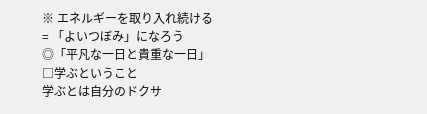※ エネルギーを取り入れ続ける
= 「よいつぼみ」になろう
◎「平凡な一日と貴重な一日」
□学ぶということ
学ぶとは自分のドクサ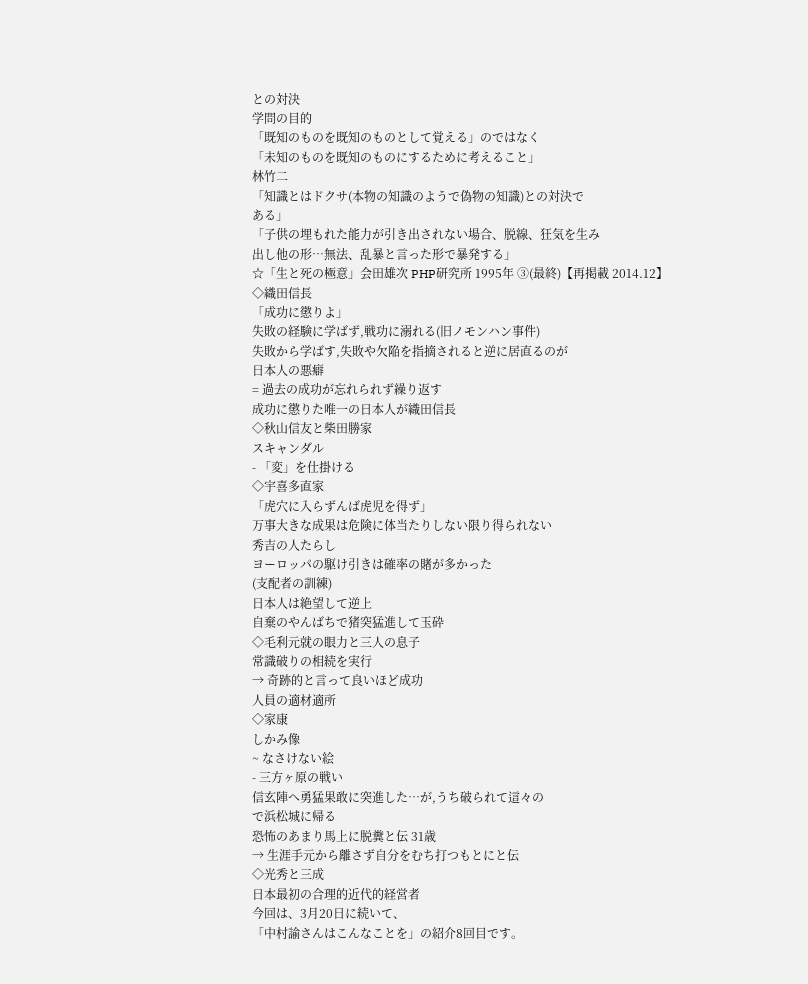との対決
学問の目的
「既知のものを既知のものとして覚える」のではなく
「未知のものを既知のものにするために考えること」
林竹二
「知識とはドクサ(本物の知識のようで偽物の知識)との対決で
ある」
「子供の埋もれた能力が引き出されない場合、脱線、狂気を生み
出し他の形…無法、乱暴と言った形で暴発する」
☆「生と死の極意」会田雄次 PHP研究所 1995年 ③(最終)【再掲載 2014.12】
◇織田信長
「成功に懲りよ」
失敗の経験に学ばず,戦功に溺れる(旧ノモンハン事件)
失敗から学ばす,失敗や欠陥を指摘されると逆に居直るのが
日本人の悪癖
= 過去の成功が忘れられず繰り返す
成功に懲りた唯一の日本人が織田信長
◇秋山信友と柴田勝家
スキャンダル
- 「変」を仕掛ける
◇宇喜多直家
「虎穴に入らずんば虎児を得ず」
万事大きな成果は危険に体当たりしない限り得られない
秀吉の人たらし
ヨーロッパの駆け引きは確率の賭が多かった
(支配者の訓練)
日本人は絶望して逆上
自棄のやんばちで猪突猛進して玉砕
◇毛利元就の眼力と三人の息子
常識破りの相続を実行
→ 奇跡的と言って良いほど成功
人員の適材適所
◇家康
しかみ像
~ なさけない絵
- 三方ヶ原の戦い
信玄陣へ勇猛果敢に突進した…が,うち破られて這々の
で浜松城に帰る
恐怖のあまり馬上に脱糞と伝 31歳
→ 生涯手元から離さず自分をむち打つもとにと伝
◇光秀と三成
日本最初の合理的近代的経営者
今回は、3月20日に続いて、
「中村諭さんはこんなことを」の紹介8回目です。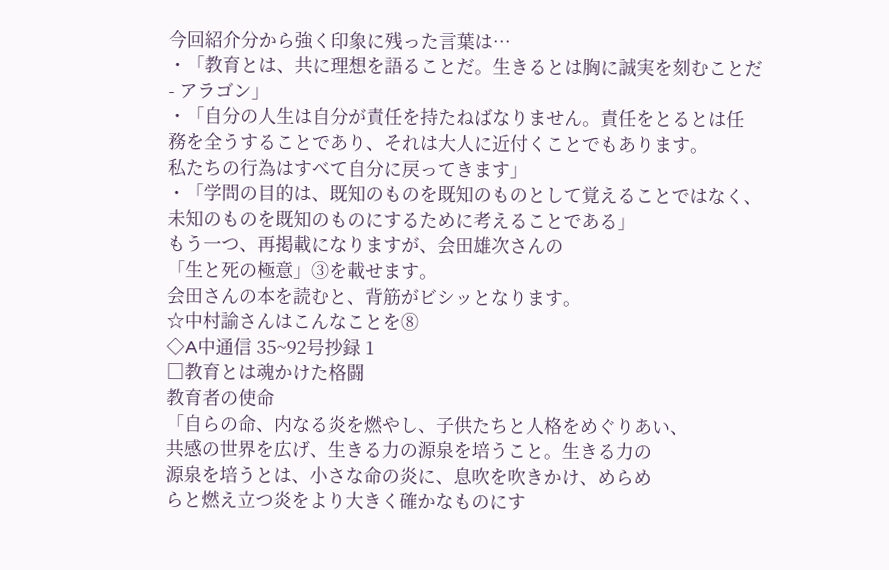今回紹介分から強く印象に残った言葉は…
・「教育とは、共に理想を語ることだ。生きるとは胸に誠実を刻むことだ
- アラゴン」
・「自分の人生は自分が責任を持たねばなりません。責任をとるとは任
務を全うすることであり、それは大人に近付くことでもあります。
私たちの行為はすべて自分に戻ってきます」
・「学問の目的は、既知のものを既知のものとして覚えることではなく、
未知のものを既知のものにするために考えることである」
もう一つ、再掲載になりますが、会田雄次さんの
「生と死の極意」③を載せます。
会田さんの本を読むと、背筋がビシッとなります。
☆中村諭さんはこんなことを⑧
◇A中通信 35~92号抄録 1
□教育とは魂かけた格闘
教育者の使命
「自らの命、内なる炎を燃やし、子供たちと人格をめぐりあい、
共感の世界を広げ、生きる力の源泉を培うこと。生きる力の
源泉を培うとは、小さな命の炎に、息吹を吹きかけ、めらめ
らと燃え立つ炎をより大きく確かなものにす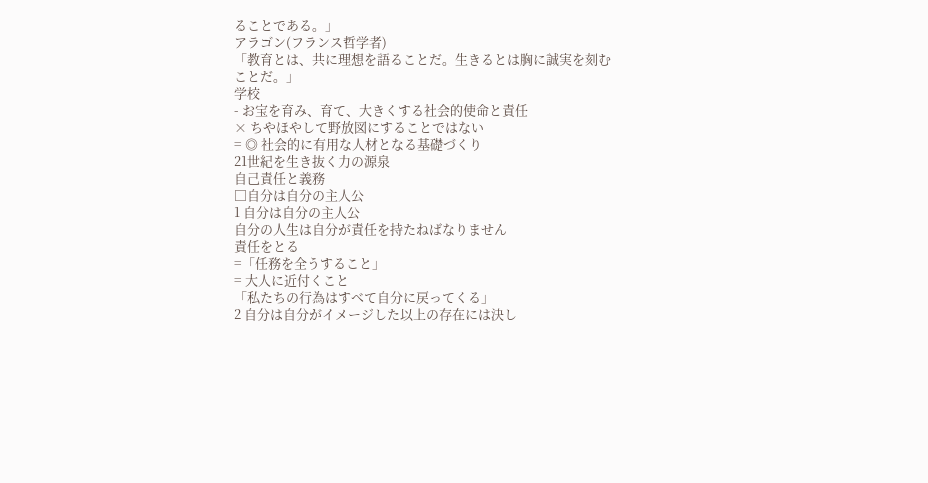ることである。」
アラゴン(フランス哲学者)
「教育とは、共に理想を語ることだ。生きるとは胸に誠実を刻む
ことだ。」
学校
- お宝を育み、育て、大きくする社会的使命と責任
× ちやほやして野放図にすることではない
= ◎ 社会的に有用な人材となる基礎づくり
21世紀を生き抜く力の源泉
自己責任と義務
□自分は自分の主人公
1 自分は自分の主人公
自分の人生は自分が責任を持たねばなりません
責任をとる
=「任務を全うすること」
= 大人に近付くこと
「私たちの行為はすべて自分に戻ってくる」
2 自分は自分がイメージした以上の存在には決し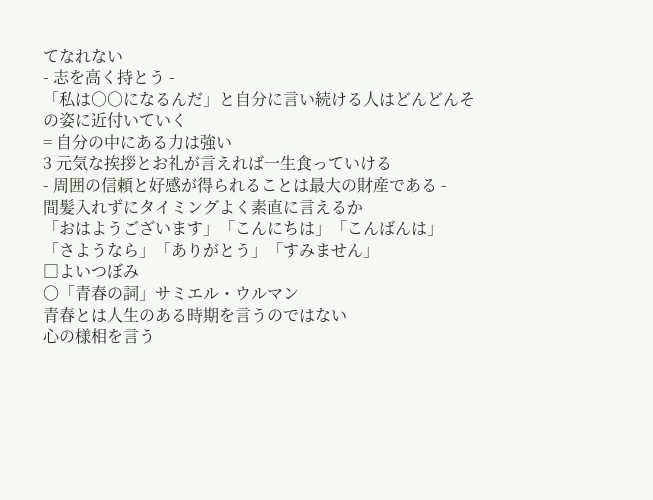てなれない
- 志を高く持とう -
「私は○○になるんだ」と自分に言い続ける人はどんどんそ
の姿に近付いていく
= 自分の中にある力は強い
3 元気な挨拶とお礼が言えれば一生食っていける
- 周囲の信頼と好感が得られることは最大の財産である -
間髪入れずにタイミングよく素直に言えるか
「おはようございます」「こんにちは」「こんばんは」
「さようなら」「ありがとう」「すみません」
□よいつぼみ
〇「青春の詞」サミエル・ウルマン
青春とは人生のある時期を言うのではない
心の様相を言う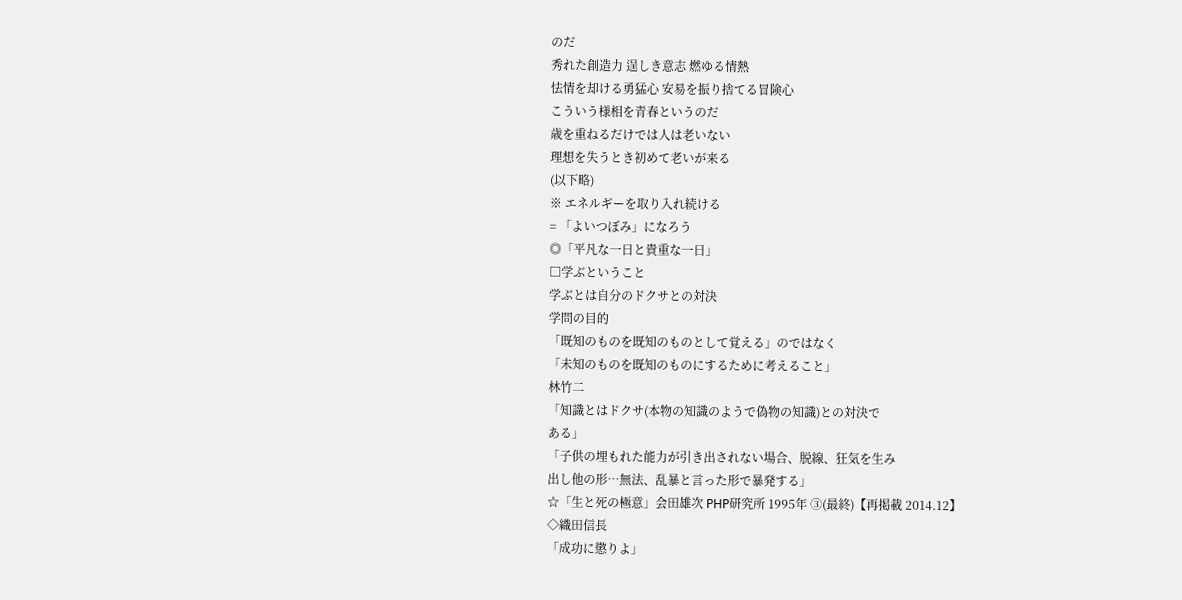のだ
秀れた創造力 逞しき意志 燃ゆる情熱
怯情を却ける勇猛心 安易を振り捨てる冒険心
こういう様相を青春というのだ
歳を重ねるだけでは人は老いない
理想を失うとき初めて老いが来る
(以下略)
※ エネルギーを取り入れ続ける
= 「よいつぼみ」になろう
◎「平凡な一日と貴重な一日」
□学ぶということ
学ぶとは自分のドクサとの対決
学問の目的
「既知のものを既知のものとして覚える」のではなく
「未知のものを既知のものにするために考えること」
林竹二
「知識とはドクサ(本物の知識のようで偽物の知識)との対決で
ある」
「子供の埋もれた能力が引き出されない場合、脱線、狂気を生み
出し他の形…無法、乱暴と言った形で暴発する」
☆「生と死の極意」会田雄次 PHP研究所 1995年 ③(最終)【再掲載 2014.12】
◇織田信長
「成功に懲りよ」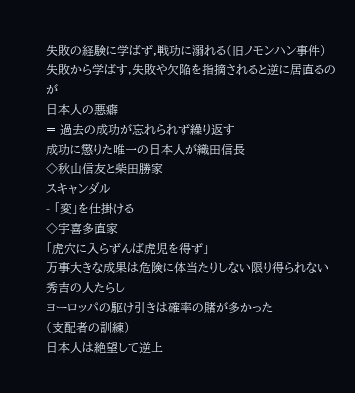失敗の経験に学ばず,戦功に溺れる(旧ノモンハン事件)
失敗から学ばす,失敗や欠陥を指摘されると逆に居直るのが
日本人の悪癖
= 過去の成功が忘れられず繰り返す
成功に懲りた唯一の日本人が織田信長
◇秋山信友と柴田勝家
スキャンダル
- 「変」を仕掛ける
◇宇喜多直家
「虎穴に入らずんば虎児を得ず」
万事大きな成果は危険に体当たりしない限り得られない
秀吉の人たらし
ヨーロッパの駆け引きは確率の賭が多かった
(支配者の訓練)
日本人は絶望して逆上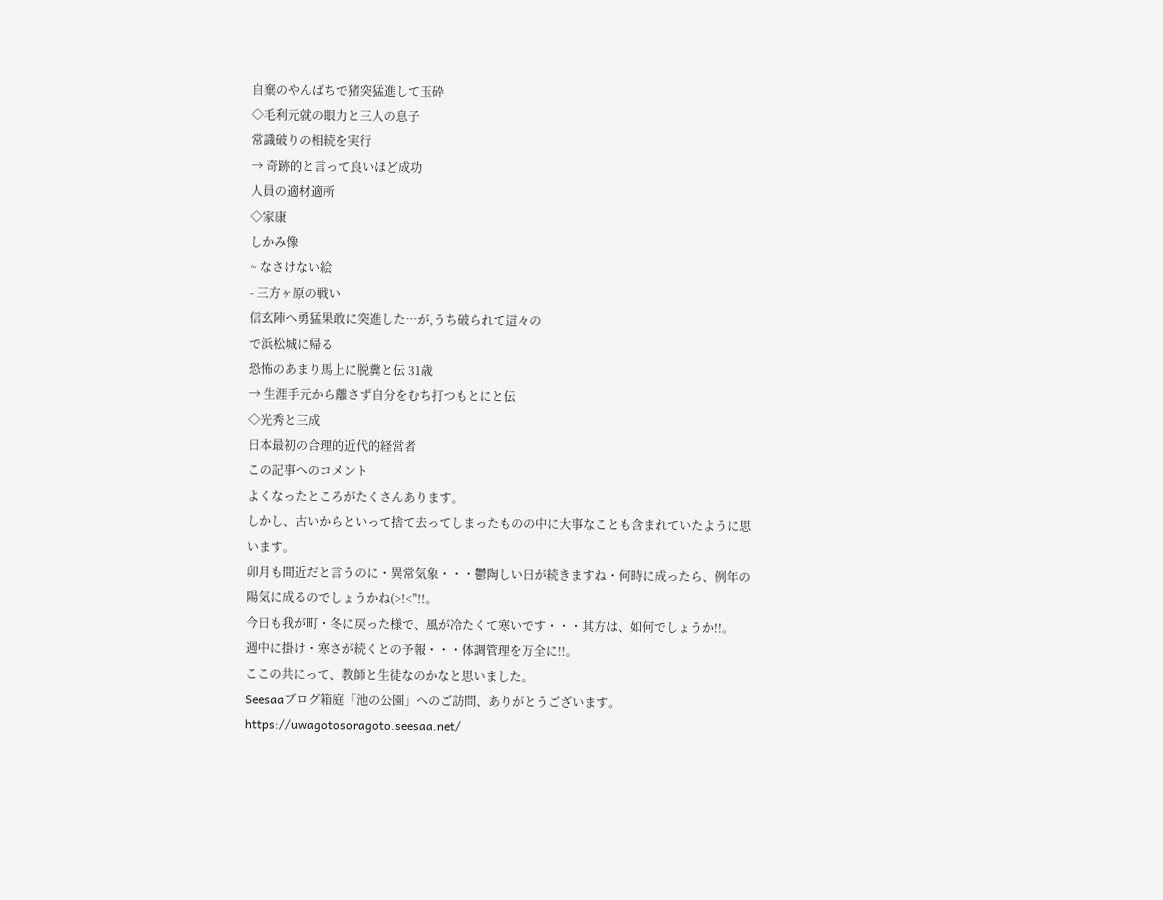自棄のやんばちで猪突猛進して玉砕
◇毛利元就の眼力と三人の息子
常識破りの相続を実行
→ 奇跡的と言って良いほど成功
人員の適材適所
◇家康
しかみ像
~ なさけない絵
- 三方ヶ原の戦い
信玄陣へ勇猛果敢に突進した…が,うち破られて這々の
で浜松城に帰る
恐怖のあまり馬上に脱糞と伝 31歳
→ 生涯手元から離さず自分をむち打つもとにと伝
◇光秀と三成
日本最初の合理的近代的経営者
この記事へのコメント
よくなったところがたくさんあります。
しかし、古いからといって捨て去ってしまったものの中に大事なことも含まれていたように思います。
卯月も間近だと言うのに・異常気象・・・鬱陶しい日が続きますね・何時に成ったら、例年の陽気に成るのでしょうかね(>!<"!!。
今日も我が町・冬に戻った様で、風が冷たくて寒いです・・・其方は、如何でしょうか!!。
週中に掛け・寒さが続くとの予報・・・体調管理を万全に!!。
ここの共にって、教師と生徒なのかなと思いました。
Seesaaブログ箱庭「池の公園」へのご訪問、ありがとうございます。
https://uwagotosoragoto.seesaa.net/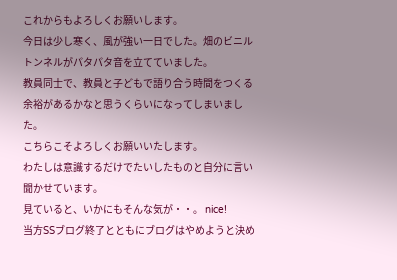これからもよろしくお願いします。
今日は少し寒く、風が強い一日でした。畑のビニルトンネルがパタパタ音を立てていました。
教員同士で、教員と子どもで語り合う時間をつくる余裕があるかなと思うくらいになってしまいました。
こちらこそよろしくお願いいたします。
わたしは意識するだけでたいしたものと自分に言い聞かせています。
見ていると、いかにもそんな気が・・。 nice!
当方SSブログ終了とともにブログはやめようと決め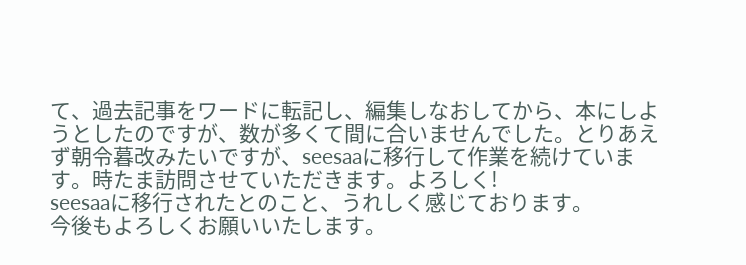て、過去記事をワードに転記し、編集しなおしてから、本にしようとしたのですが、数が多くて間に合いませんでした。とりあえず朝令暮改みたいですが、seesaaに移行して作業を続けています。時たま訪問させていただきます。よろしく!
seesaaに移行されたとのこと、うれしく感じております。
今後もよろしくお願いいたします。